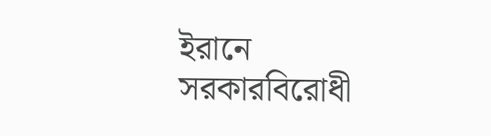ইরানে সরকারবিরোধী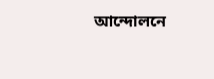আন্দোলনে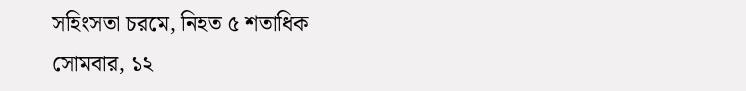সহিংসতা চরমে, নিহত ৫ শতাধিক
সোমবার, ১২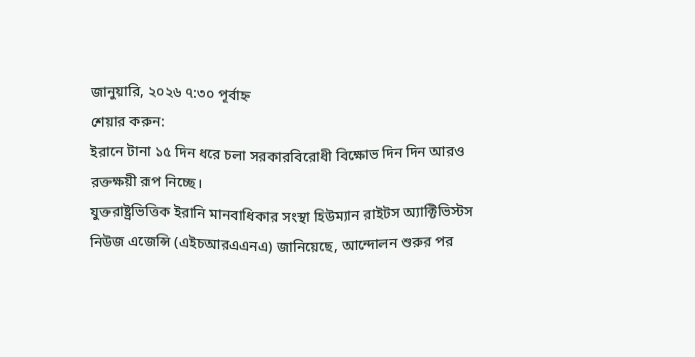জানুয়ারি, ২০২৬ ৭:৩০ পূর্বাহ্ন
শেয়ার করুন:
ইরানে টানা ১৫ দিন ধরে চলা সরকারবিরোধী বিক্ষোভ দিন দিন আরও রক্তক্ষয়ী রূপ নিচ্ছে।
যুক্তরাষ্ট্রভিত্তিক ইরানি মানবাধিকার সংস্থা হিউম্যান রাইটস অ্যাক্টিভিস্টস নিউজ এজেন্সি (এইচআরএএনএ) জানিয়েছে, আন্দোলন শুরুর পর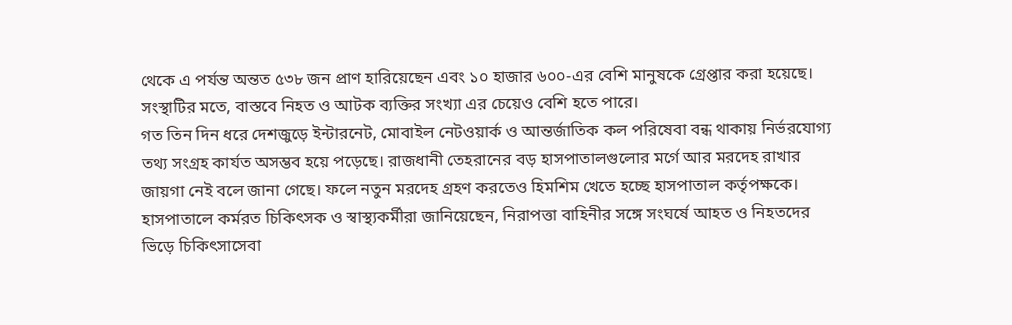থেকে এ পর্যন্ত অন্তত ৫৩৮ জন প্রাণ হারিয়েছেন এবং ১০ হাজার ৬০০-এর বেশি মানুষকে গ্রেপ্তার করা হয়েছে। সংস্থাটির মতে, বাস্তবে নিহত ও আটক ব্যক্তির সংখ্যা এর চেয়েও বেশি হতে পারে।
গত তিন দিন ধরে দেশজুড়ে ইন্টারনেট, মোবাইল নেটওয়ার্ক ও আন্তর্জাতিক কল পরিষেবা বন্ধ থাকায় নির্ভরযোগ্য তথ্য সংগ্রহ কার্যত অসম্ভব হয়ে পড়েছে। রাজধানী তেহরানের বড় হাসপাতালগুলোর মর্গে আর মরদেহ রাখার জায়গা নেই বলে জানা গেছে। ফলে নতুন মরদেহ গ্রহণ করতেও হিমশিম খেতে হচ্ছে হাসপাতাল কর্তৃপক্ষকে।
হাসপাতালে কর্মরত চিকিৎসক ও স্বাস্থ্যকর্মীরা জানিয়েছেন, নিরাপত্তা বাহিনীর সঙ্গে সংঘর্ষে আহত ও নিহতদের ভিড়ে চিকিৎসাসেবা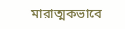মারাত্মকভাবে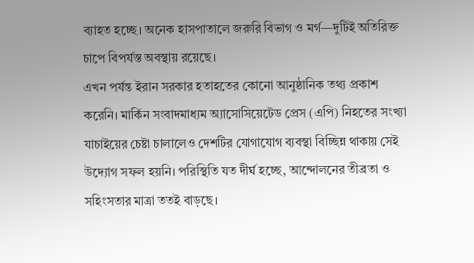ব্যাহত হচ্ছে। অনেক হাসপাতালে জরুরি বিভাগ ও মর্গ—দুটিই অতিরিক্ত চাপে বিপর্যস্ত অবস্থায় রয়েছে।
এখন পর্যন্ত ইরান সরকার হতাহতের কোনো আনুষ্ঠানিক তথ্য প্রকাশ করেনি। মার্কিন সংবাদমাধ্যম অ্যাসোসিয়েটেড প্রেস (এপি) নিহতের সংখ্যা যাচাইয়ের চেষ্টা চালালেও দেশটির যোগাযোগ ব্যবস্থা বিচ্ছিন্ন থাকায় সেই উদ্যোগ সফল হয়নি। পরিস্থিতি যত দীর্ঘ হচ্ছে, আন্দোলনের তীব্রতা ও সহিংসতার মাত্রা ততই বাড়ছে।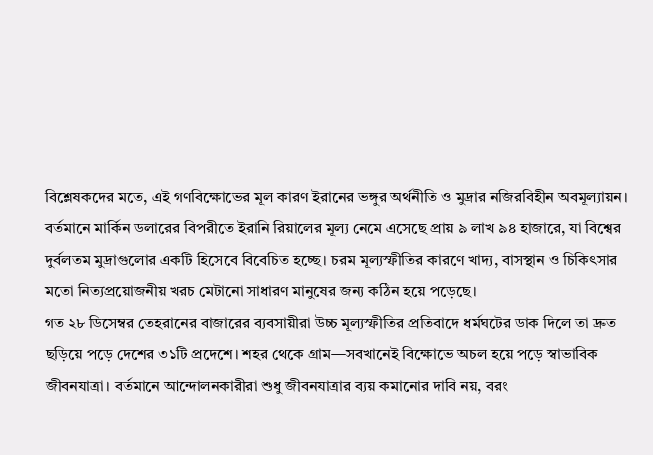বিশ্লেষকদের মতে, এই গণবিক্ষোভের মূল কারণ ইরানের ভঙ্গুর অর্থনীতি ও মুদ্রার নজিরবিহীন অবমূল্যায়ন। বর্তমানে মার্কিন ডলারের বিপরীতে ইরানি রিয়ালের মূল্য নেমে এসেছে প্রায় ৯ লাখ ৯৪ হাজারে, যা বিশ্বের দুর্বলতম মুদ্রাগুলোর একটি হিসেবে বিবেচিত হচ্ছে। চরম মূল্যস্ফীতির কারণে খাদ্য, বাসস্থান ও চিকিৎসার মতো নিত্যপ্রয়োজনীয় খরচ মেটানো সাধারণ মানুষের জন্য কঠিন হয়ে পড়েছে।
গত ২৮ ডিসেম্বর তেহরানের বাজারের ব্যবসায়ীরা উচ্চ মূল্যস্ফীতির প্রতিবাদে ধর্মঘটের ডাক দিলে তা দ্রুত ছড়িয়ে পড়ে দেশের ৩১টি প্রদেশে। শহর থেকে গ্রাম—সবখানেই বিক্ষোভে অচল হয়ে পড়ে স্বাভাবিক জীবনযাত্রা। বর্তমানে আন্দোলনকারীরা শুধু জীবনযাত্রার ব্যয় কমানোর দাবি নয়, বরং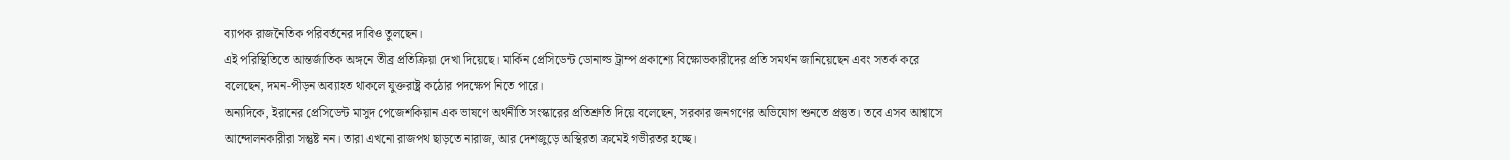ব্যাপক রাজনৈতিক পরিবর্তনের দাবিও তুলছেন।
এই পরিস্থিতিতে আন্তর্জাতিক অঙ্গনে তীব্র প্রতিক্রিয়া দেখা দিয়েছে। মার্কিন প্রেসিডেন্ট ডোনাল্ড ট্রাম্প প্রকাশ্যে বিক্ষোভকারীদের প্রতি সমর্থন জানিয়েছেন এবং সতর্ক করে বলেছেন, দমন-পীড়ন অব্যাহত থাকলে যুক্তরাষ্ট্র কঠোর পদক্ষেপ নিতে পারে।
অন্যদিকে, ইরানের প্রেসিডেন্ট মাসুদ পেজেশকিয়ান এক ভাষণে অর্থনীতি সংস্কারের প্রতিশ্রুতি দিয়ে বলেছেন, সরকার জনগণের অভিযোগ শুনতে প্রস্তুত। তবে এসব আশ্বাসে আন্দোলনকারীরা সন্তুষ্ট নন। তারা এখনো রাজপথ ছাড়তে নারাজ, আর দেশজুড়ে অস্থিরতা ক্রমেই গভীরতর হচ্ছে।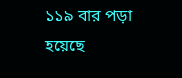১১৯ বার পড়া হয়েছে